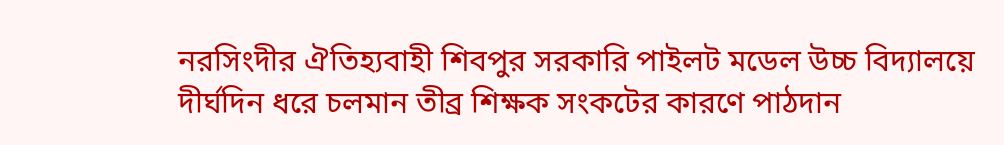নরসিংদীর ঐতিহ্যবাহী শিবপুর সরকারি পাইলট মডেল উচ্চ বিদ্যালয়ে দীর্ঘদিন ধরে চলমান তীব্র শিক্ষক সংকটের কারণে পাঠদান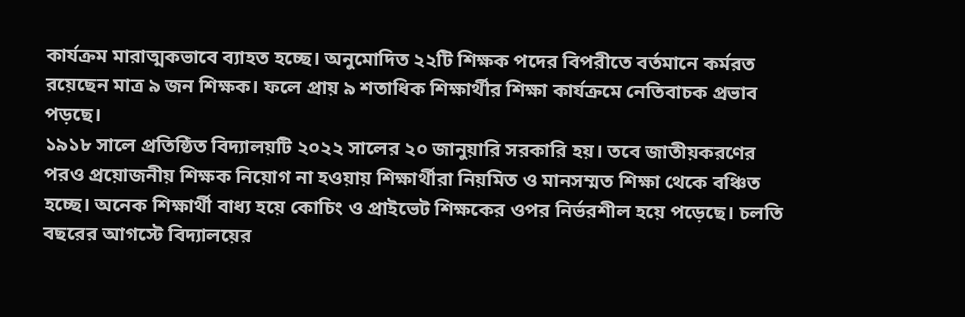কার্যক্রম মারাত্মকভাবে ব্যাহত হচ্ছে। অনুমোদিত ২২টি শিক্ষক পদের বিপরীতে বর্তমানে কর্মরত রয়েছেন মাত্র ৯ জন শিক্ষক। ফলে প্রায় ৯ শতাধিক শিক্ষার্থীর শিক্ষা কার্যক্রমে নেতিবাচক প্রভাব পড়ছে।
১৯১৮ সালে প্রতিষ্ঠিত বিদ্যালয়টি ২০২২ সালের ২০ জানুয়ারি সরকারি হয়। তবে জাতীয়করণের পরও প্রয়োজনীয় শিক্ষক নিয়োগ না হওয়ায় শিক্ষার্থীরা নিয়মিত ও মানসম্মত শিক্ষা থেকে বঞ্চিত হচ্ছে। অনেক শিক্ষার্থী বাধ্য হয়ে কোচিং ও প্রাইভেট শিক্ষকের ওপর নির্ভরশীল হয়ে পড়েছে। চলতি বছরের আগস্টে বিদ্যালয়ের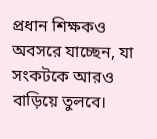প্রধান শিক্ষকও অবসরে যাচ্ছেন, যা সংকটকে আরও বাড়িয়ে তুলবে।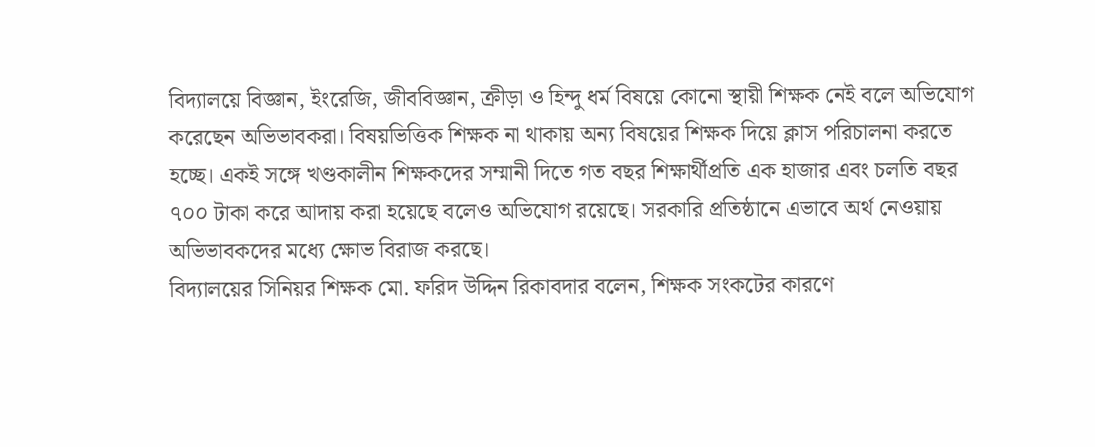বিদ্যালয়ে বিজ্ঞান, ইংরেজি, জীববিজ্ঞান, ক্রীড়া ও হিন্দু ধর্ম বিষয়ে কোনো স্থায়ী শিক্ষক নেই বলে অভিযোগ করেছেন অভিভাবকরা। বিষয়ভিত্তিক শিক্ষক না থাকায় অন্য বিষয়ের শিক্ষক দিয়ে ক্লাস পরিচালনা করতে হচ্ছে। একই সঙ্গে খণ্ডকালীন শিক্ষকদের সম্মানী দিতে গত বছর শিক্ষার্থীপ্রতি এক হাজার এবং চলতি বছর ৭০০ টাকা করে আদায় করা হয়েছে বলেও অভিযোগ রয়েছে। সরকারি প্রতিষ্ঠানে এভাবে অর্থ নেওয়ায় অভিভাবকদের মধ্যে ক্ষোভ বিরাজ করছে।
বিদ্যালয়ের সিনিয়র শিক্ষক মো. ফরিদ উদ্দিন রিকাবদার বলেন, শিক্ষক সংকটের কারণে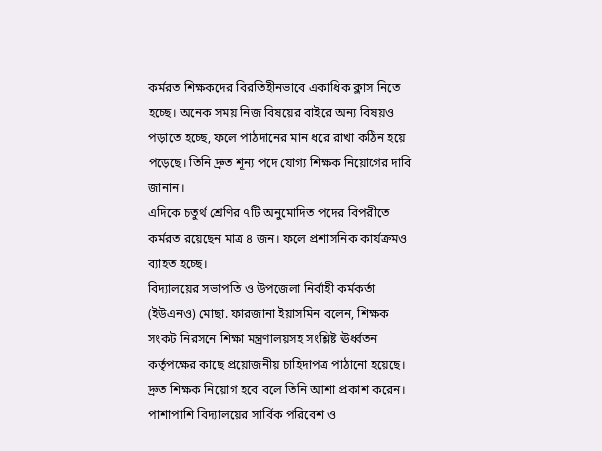কর্মরত শিক্ষকদের বিরতিহীনভাবে একাধিক ক্লাস নিতে হচ্ছে। অনেক সময় নিজ বিষয়ের বাইরে অন্য বিষয়ও পড়াতে হচ্ছে, ফলে পাঠদানের মান ধরে রাখা কঠিন হয়ে পড়েছে। তিনি দ্রুত শূন্য পদে যোগ্য শিক্ষক নিয়োগের দাবি জানান।
এদিকে চতুর্থ শ্রেণির ৭টি অনুমোদিত পদের বিপরীতে কর্মরত রয়েছেন মাত্র ৪ জন। ফলে প্রশাসনিক কার্যক্রমও ব্যাহত হচ্ছে।
বিদ্যালয়ের সভাপতি ও উপজেলা নির্বাহী কর্মকর্তা (ইউএনও) মোছা. ফারজানা ইয়াসমিন বলেন, শিক্ষক সংকট নিরসনে শিক্ষা মন্ত্রণালয়সহ সংশ্লিষ্ট ঊর্ধ্বতন কর্তৃপক্ষের কাছে প্রয়োজনীয় চাহিদাপত্র পাঠানো হয়েছে। দ্রুত শিক্ষক নিয়োগ হবে বলে তিনি আশা প্রকাশ করেন। পাশাপাশি বিদ্যালয়ের সার্বিক পরিবেশ ও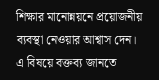শিক্ষার মানোন্নয়নে প্রয়োজনীয় ব্যবস্থা নেওয়ার আশ্বাস দেন।
এ বিষয়ে বক্তব্য জানতে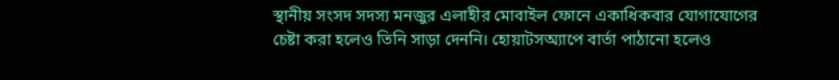স্থানীয় সংসদ সদস্য মনজুর এলাহীর মোবাইল ফোনে একাধিকবার যোগাযোগের চেষ্টা করা হলেও তিনি সাড়া দেননি। হোয়াটসঅ্যাপে বার্তা পাঠানো হলেও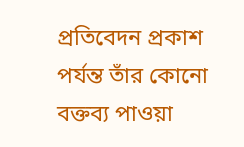প্রতিবেদন প্রকাশ পর্যন্ত তাঁর কোনো বক্তব্য পাওয়া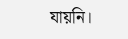যায়নি।